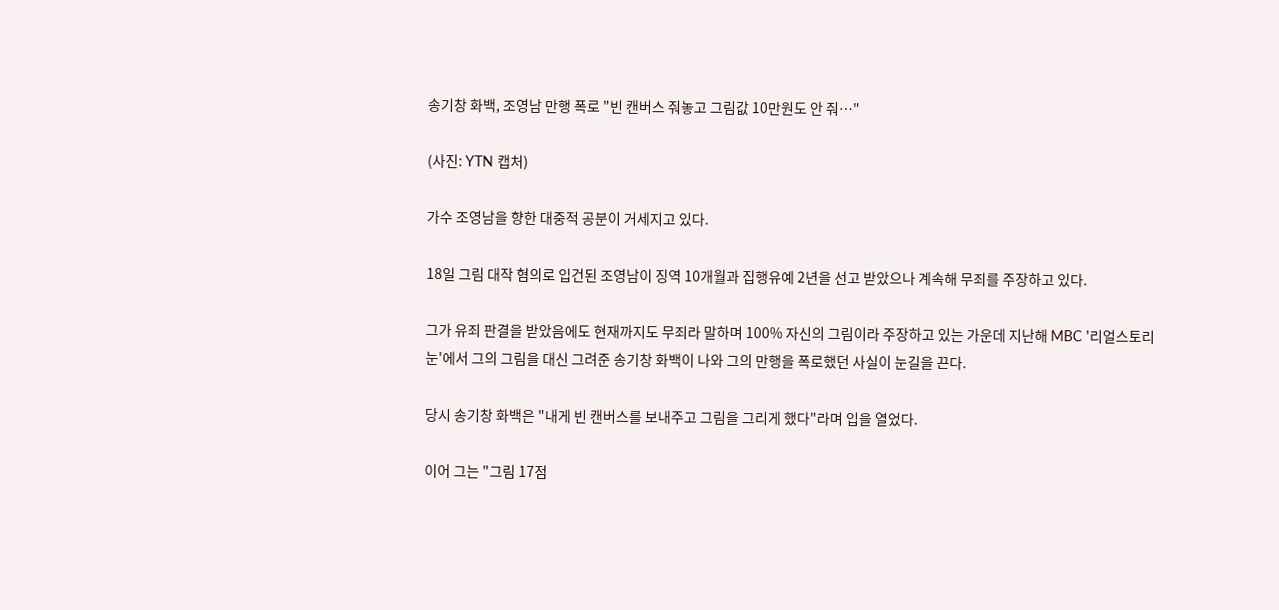송기창 화백, 조영남 만행 폭로 "빈 캔버스 줘놓고 그림값 10만원도 안 줘…"

(사진: YTN 캡처)

가수 조영남을 향한 대중적 공분이 거세지고 있다.

18일 그림 대작 혐의로 입건된 조영남이 징역 10개월과 집행유예 2년을 선고 받았으나 계속해 무죄를 주장하고 있다.

그가 유죄 판결을 받았음에도 현재까지도 무죄라 말하며 100% 자신의 그림이라 주장하고 있는 가운데 지난해 MBC '리얼스토리 눈'에서 그의 그림을 대신 그려준 송기창 화백이 나와 그의 만행을 폭로했던 사실이 눈길을 끈다.

당시 송기창 화백은 "내게 빈 캔버스를 보내주고 그림을 그리게 했다"라며 입을 열었다.

이어 그는 "그림 17점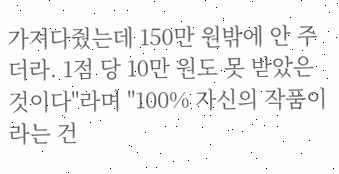가져다줬는데 150만 원밖에 안 주더라. 1점 당 10만 원도 못 받았은 것이다"라며 "100% 자신의 작품이라는 건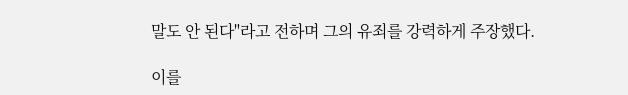말도 안 된다"라고 전하며 그의 유죄를 강력하게 주장했다.

이를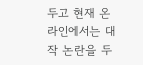두고 현재 온라인에서는 대작 논란을 두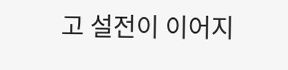고 설전이 이어지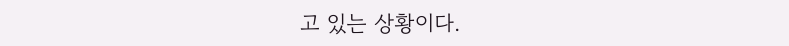고 있는 상황이다.